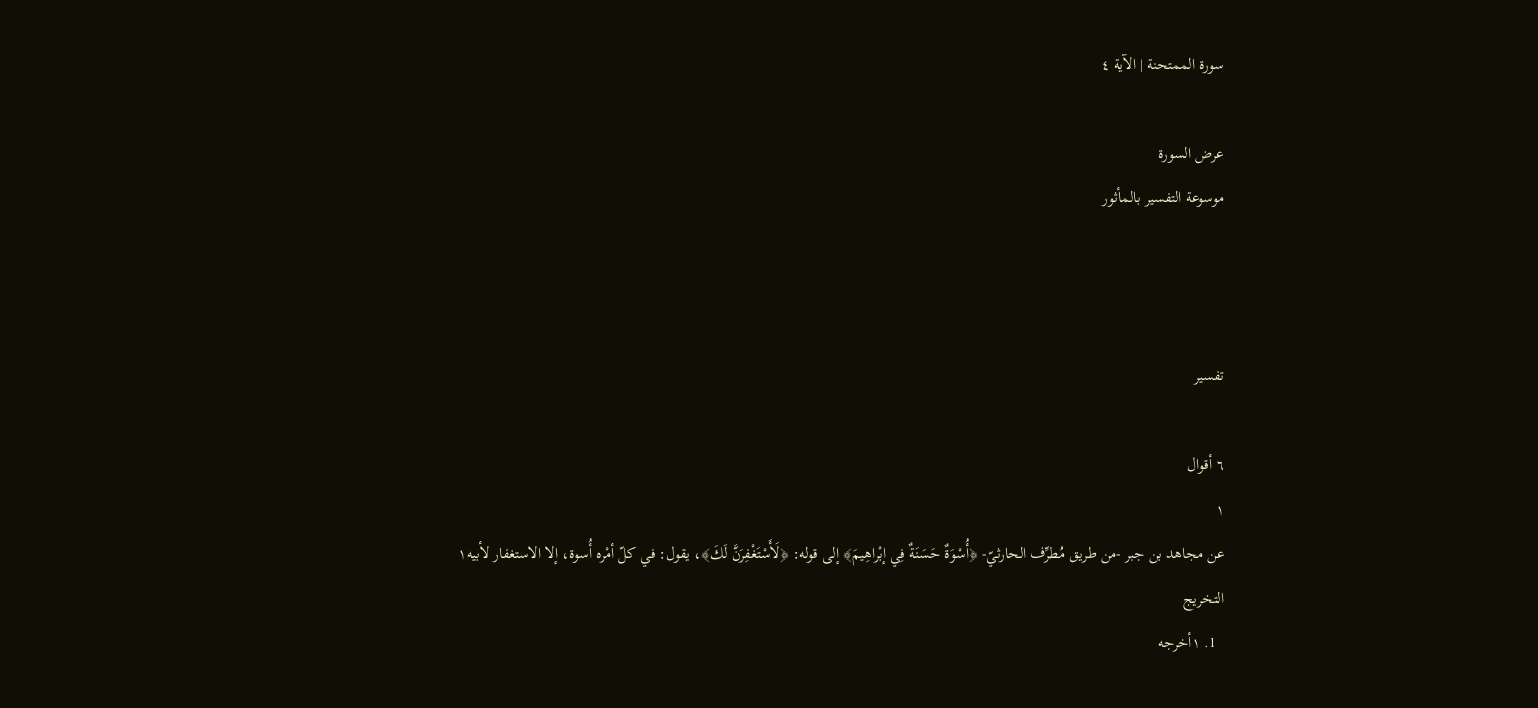سورة الممتحنة | الآية ٤

عرض السورة
موسوعة التفسير بالمأثور



تفسير

٦ أقوال
١
عن مجاهد بن جبر -من طريق مُطرِّف الحارثيّ- ﴿أُسْوَةٌ حَسَنَةٌ فِي إبْراهِيمَ﴾ إلى قوله: ﴿لَأَسْتَغْفِرَنَّ لَكَ﴾، يقول: في كلّ أمْره أُسوة، إلا الاستغفار لأبيه١
التخريج
  1. ١أخرجه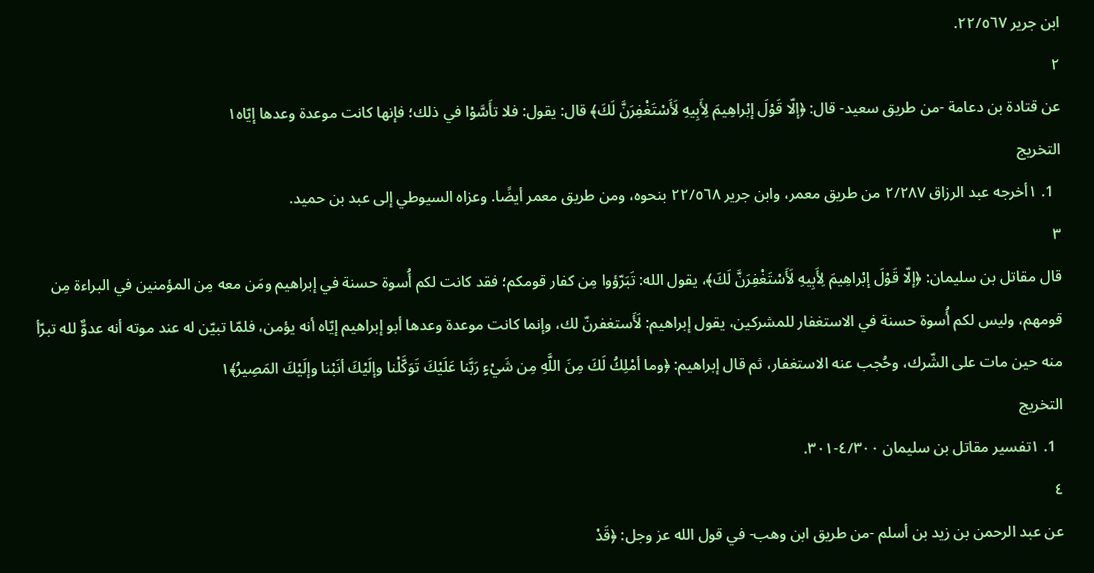ابن جرير ٢٢/٥٦٧.
٢
عن قتادة بن دعامة -من طريق سعيد- قال: ﴿إلّا قَوْلَ إبْراهِيمَ لِأَبِيهِ لَأَسْتَغْفِرَنَّ لَكَ﴾ قال: يقول: فلا تأَسَّوْا في ذلك؛ فإنها كانت موعدة وعدها إيّاه١
التخريج
  1. ١أخرجه عبد الرزاق ٢/٢٨٧ من طريق معمر، وابن جرير ٢٢/٥٦٨ بنحوه، ومن طريق معمر أيضًا. وعزاه السيوطي إلى عبد بن حميد.
٣
قال مقاتل بن سليمان: ﴿إلّا قَوْلَ إبْراهِيمَ لِأَبِيهِ لَأَسْتَغْفِرَنَّ لَكَ﴾، يقول الله: تَبَرّؤوا مِن كفار قومكم؛ فقد كانت لكم أُسوة حسنة في إبراهيم ومَن معه مِن المؤمنين في البراءة مِن قومهم، وليس لكم أُسوة حسنة في الاستغفار للمشركين، يقول إبراهيم: لَأَستغفرنّ لك، وإنما كانت موعدة وعدها أبو إبراهيم إيّاه أنه يؤمن، فلمّا تبيّن له عند موته أنه عدوٌّ لله تبرّأ منه حين مات على الشّرك، وحُجب عنه الاستغفار، ثم قال إبراهيم: ﴿وما أمْلِكُ لَكَ مِنَ اللَّهِ مِن شَيْءٍ رَبَّنا عَلَيْكَ تَوَكَّلْنا وإلَيْكَ أنَبْنا وإلَيْكَ المَصِيرُ﴾١
التخريج
  1. ١تفسير مقاتل بن سليمان ٤/٣٠٠-٣٠١.
٤
عن عبد الرحمن بن زيد بن أسلم -من طريق ابن وهب- في قول الله عز وجل: ﴿قَدْ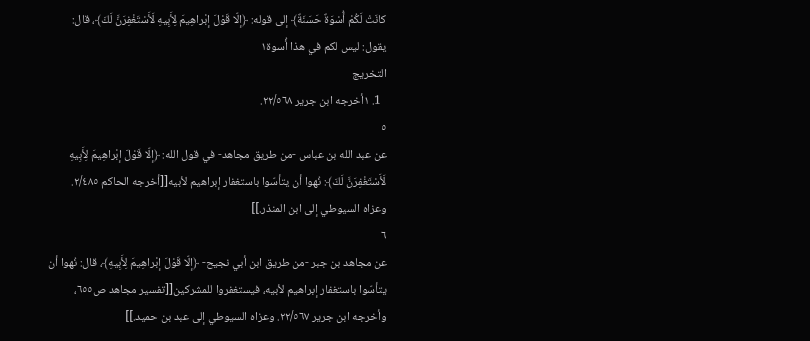كانَتْ لَكُمْ أُسْوَةٌ حَسَنَةٌ﴾ إلى قوله: ﴿إلّا قَوْلَ إبْراهِيمَ لِأَبِيهِ لَأَسْتَغْفِرَنَّ لَكَ﴾، قال: يقول: ليس لكم في هذا أُسوة١
التخريج
  1. ١أخرجه ابن جرير ٢٢/٥٦٨.
٥
عن عبد الله بن عباس -من طريق مجاهد- في قول الله: ﴿إلّا قَوْلَ إبْراهِيمَ لِأَبِيهِ لَأَسْتَغْفِرَنَّ لَكَ﴾: نُهوا أن يتأسّوا باستغفار إبراهيم لأبيه[[أخرجه الحاكم ٢/٤٨٥. وعزاه السيوطي إلى ابن المنذر.]]
٦
عن مجاهد بن جبر -من طريق ابن أبي نجيح- ﴿إلّا قَوْلَ إبْراهِيمَ لِأَبِيهِ﴾، قال: نُهوا أن يتأسّوا باستغفار إبراهيم لأبيه، فيستغفروا للمشركين[[تفسير مجاهد ص٦٥٥، وأخرجه ابن جرير ٢٢/٥٦٧. وعزاه السيوطي إلى عبد بن حميد.]]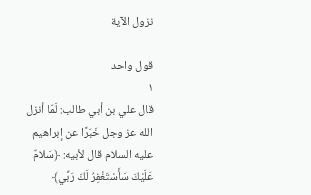نزول الآية

قول واحد
١
قال علي بن أبي طالب: لَمّا أنزل الله عز وجل خَبَرًا عن إبراهيم عليه السلام قال لأبيه: ﴿سَلامٌ عَلَيْكَ سَأَسْتَغْفِرُ لَكَ رَبِّي﴾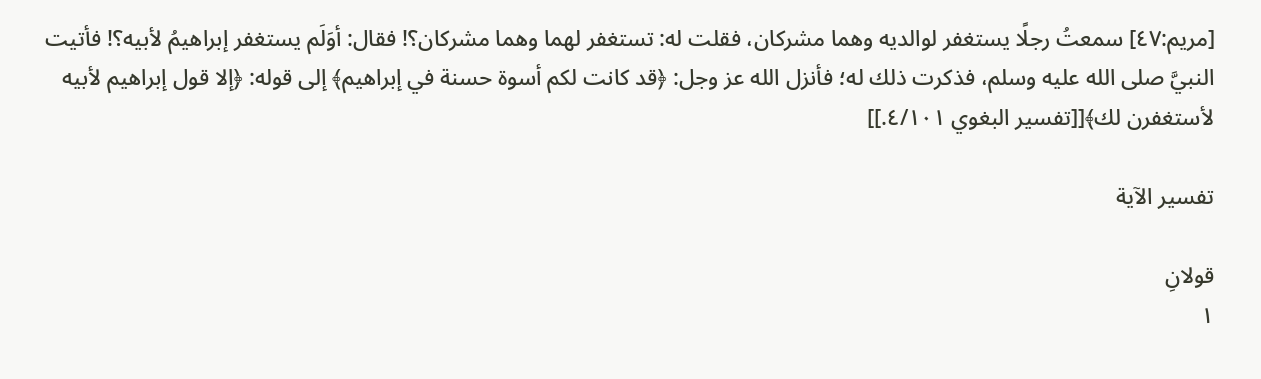[مريم:٤٧] سمعتُ رجلًا يستغفر لوالديه وهما مشركان، فقلت له: تستغفر لهما وهما مشركان؟! فقال: أوَلَم يستغفر إبراهيمُ لأبيه؟! فأتيت النبيَّ صلى الله عليه وسلم، فذكرت ذلك له؛ فأنزل الله عز وجل: ﴿قد كانت لكم أسوة حسنة في إبراهيم﴾ إلى قوله: ﴿إلا قول إبراهيم لأبيه لأستغفرن لك﴾[[تفسير البغوي ٤/١٠١.]]

تفسير الآية

قولانِ
١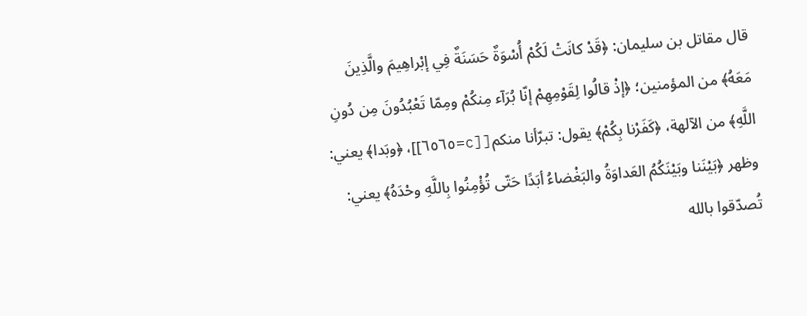قال مقاتل بن سليمان: ﴿قَدْ كانَتْ لَكُمْ أُسْوَةٌ حَسَنَةٌ فِي إبْراهِيمَ والَّذِينَ مَعَهُ﴾ من المؤمنين؛ ﴿إذْ قالُوا لِقَوْمِهِمْ إنّا بُرَآء مِنكُمْ ومِمّا تَعْبُدُونَ مِن دُونِ اللَّهِ﴾ من الآلهة، ﴿كَفَرْنا بِكُمْ﴾ يقول: تبرّأنا منكم[[c=٦٥٦٥]]، ﴿وبَدا﴾ يعني: وظهر ﴿بَيْنَنا وبَيْنَكُمُ العَداوَةُ والبَغْضاءُ أبَدًا حَتّى تُؤْمِنُوا بِاللَّهِ وحْدَهُ﴾ يعني: تُصدّقوا بالله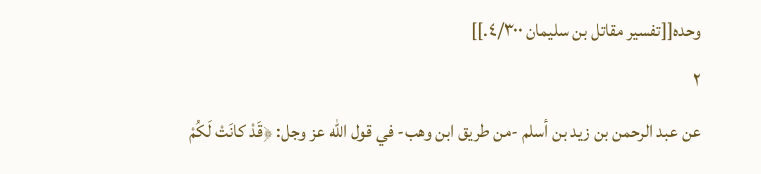وحده[[تفسير مقاتل بن سليمان ٤/٣٠٠.]]
٢
عن عبد الرحمن بن زيد بن أسلم -من طريق ابن وهب- في قول الله عز وجل: ﴿قَدْ كانَتْ لَكُمْ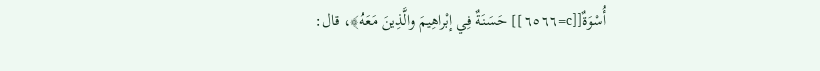أُسْوَةٌ[[c=٦٥٦٦]] حَسَنَةٌ فِي إبْراهِيمَ والَّذِينَ مَعَهُ﴾، قال: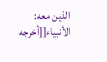الذين معه: الأنبياء[[أخرجه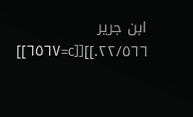ابن جرير ٢٢/٥٦٦.]][[c=٦٥٦٧]]